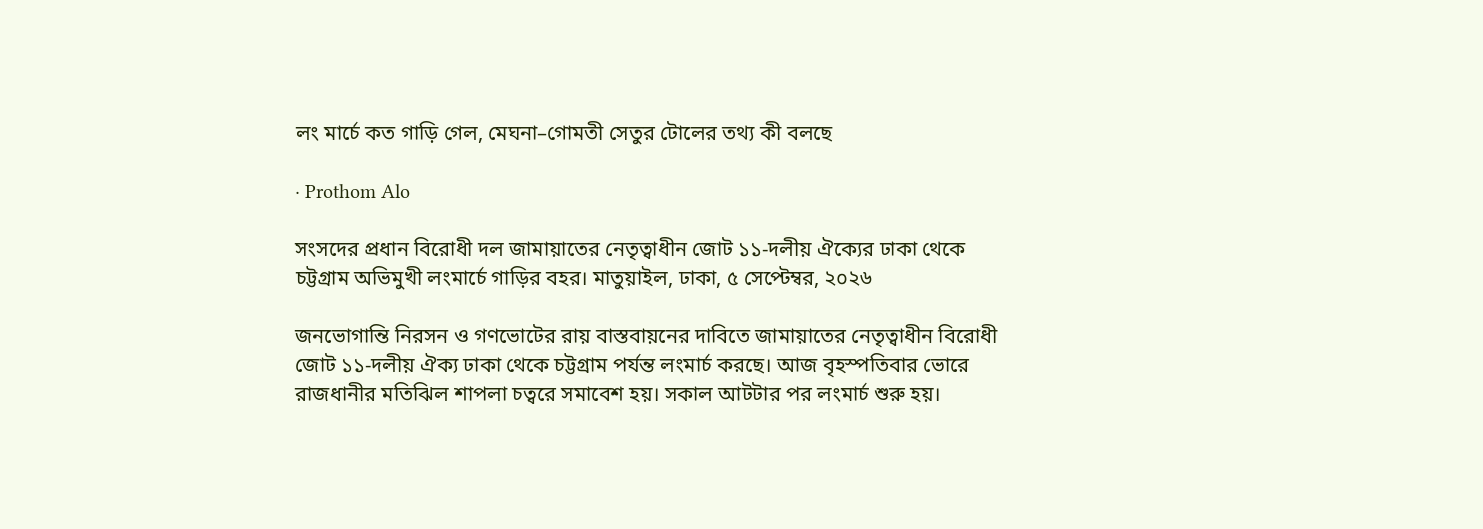লং মার্চে কত গাড়ি গেল, মেঘনা–গোমতী সেতুর টোলের তথ্য কী বলছে

· Prothom Alo

সংসদের প্রধান বিরোধী দল জামায়াতের নেতৃত্বাধীন জোট ১১-দলীয় ঐক্যের ঢাকা থেকে চট্টগ্রাম অভিমুখী লংমার্চে গাড়ির বহর। মাতুয়াইল, ঢাকা, ৫ সেপ্টেম্বর, ২০২৬

জনভোগান্তি নিরসন ও গণভোটের রায় বাস্তবায়নের দাবিতে জামায়াতের নেতৃত্বাধীন বিরোধী জোট ১১-দলীয় ঐক্য ঢাকা থেকে চট্টগ্রাম পর্যন্ত লংমার্চ করছে। আজ বৃহস্পতিবার ভোরে রাজধানীর মতিঝিল শাপলা চত্বরে সমাবেশ হয়। সকাল আটটার পর লংমার্চ শুরু হয়।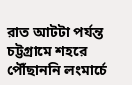রাত আটটা পর্যন্ত চট্টগ্রামে শহরে পৌঁছাননি লংমার্চে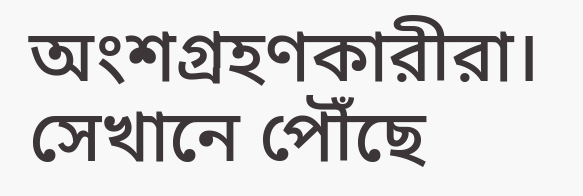অংশগ্রহণকারীরা। সেখানে পৌঁছে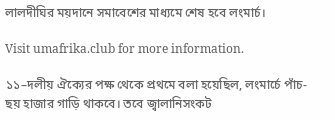লালদীঘির ময়দানে সমাবেশের মাধ্যমে শেষ হবে লংমার্চ।

Visit umafrika.club for more information.

১১–দলীয় ঐক্যের পক্ষ থেকে প্রথমে বলা হয়েছিল, লংমার্চে পাঁচ-ছয় হাজার গাড়ি থাকবে। তবে জ্বালানিসংকট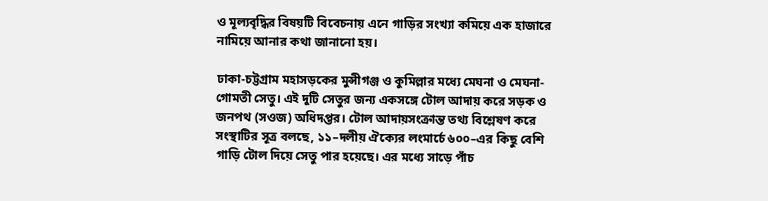ও মূল্যবৃদ্ধির বিষয়টি বিবেচনায় এনে গাড়ির সংখ্যা কমিয়ে এক হাজারে নামিয়ে আনার কথা জানানো হয়।

ঢাকা-চট্টগ্রাম মহাসড়কের মুন্সীগঞ্জ ও কুমিল্লার মধ্যে মেঘনা ও মেঘনা-গোমতী সেতু। এই দুটি সেতুর জন্য একসঙ্গে টোল আদায় করে সড়ক ও জনপথ (সওজ) অধিদপ্তর। টোল আদায়সংক্রান্ত তথ্য বিশ্লেষণ করে সংস্থাটির সূত্র বলছে, ১১–দলীয় ঐক্যের লংমার্চে ৬০০–এর কিছু বেশি গাড়ি টোল দিয়ে সেতু পার হয়েছে। এর মধ্যে সাড়ে পাঁচ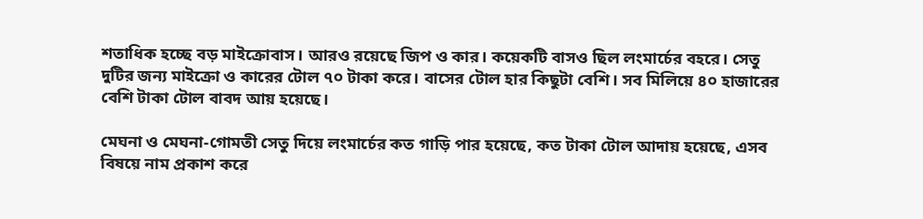শতাধিক হচ্ছে বড় মাইক্রোবাস। আরও রয়েছে জিপ ও কার। কয়েকটি বাসও ছিল লংমার্চের বহরে। সেতু দুটির জন্য মাইক্রো ও কারের টোল ৭০ টাকা করে। বাসের টোল হার কিছুটা বেশি। সব মিলিয়ে ৪০ হাজারের বেশি টাকা টোল বাবদ আয় হয়েছে।

মেঘনা ও মেঘনা-গোমতী সেতু দিয়ে লংমার্চের কত গাড়ি পার হয়েছে, কত টাকা টোল আদায় হয়েছে, এসব বিষয়ে নাম প্রকাশ করে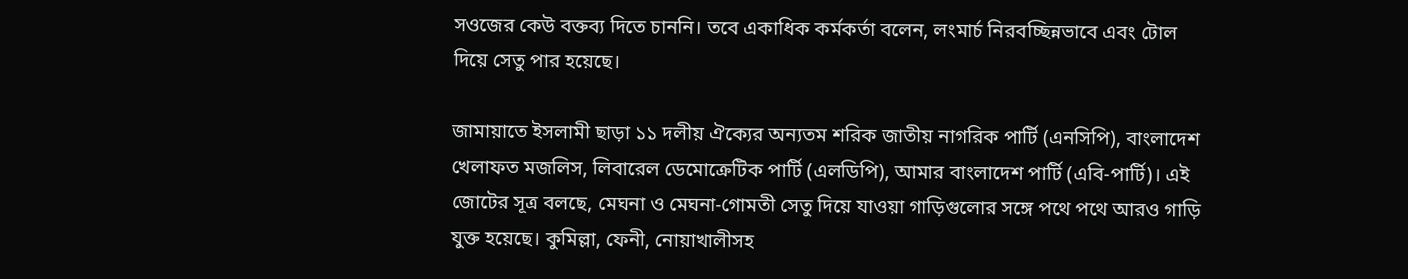সওজের কেউ বক্তব্য দিতে চাননি। তবে একাধিক কর্মকর্তা বলেন, লংমার্চ নিরবচ্ছিন্নভাবে এবং টোল দিয়ে সেতু পার হয়েছে।

জামায়াতে ইসলামী ছাড়া ১১ দলীয় ঐক্যের অন্যতম শরিক জাতীয় নাগরিক পার্টি (এনসিপি), বাংলাদেশ খেলাফত মজলিস, লিবারেল ডেমোক্রেটিক পার্টি (এলডিপি), আমার বাংলাদেশ পার্টি (এবি-পার্টি)। এই জোটের সূত্র বলছে, মেঘনা ও মেঘনা-গোমতী সেতু দিয়ে যাওয়া গাড়িগুলোর সঙ্গে পথে পথে আরও গাড়ি যুক্ত হয়েছে। কুমিল্লা, ফেনী, নোয়াখালীসহ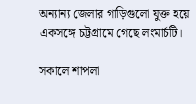অন্যান্য জেলার গাড়িগুলো যুক্ত হয়ে একসঙ্গে চট্টগ্রামে গেছে লংমার্চটি।

সকালে শাপলা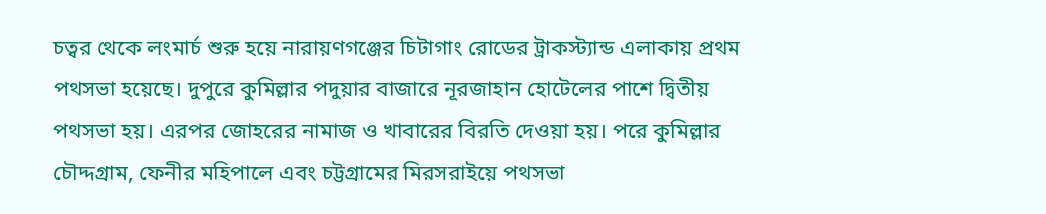চত্বর থেকে লংমার্চ শুরু হয়ে নারায়ণগঞ্জের চিটাগাং রোডের ট্রাকস্ট্যান্ড এলাকায় প্রথম পথসভা হয়েছে। দুপুরে কুমিল্লার পদুয়ার বাজারে নূরজাহান হোটেলের পাশে দ্বিতীয় পথসভা হয়। এরপর জোহরের নামাজ ও খাবারের বিরতি দেওয়া হয়। পরে কুমিল্লার চৌদ্দগ্রাম, ফেনীর মহিপালে এবং চট্টগ্রামের মিরসরাইয়ে পথসভা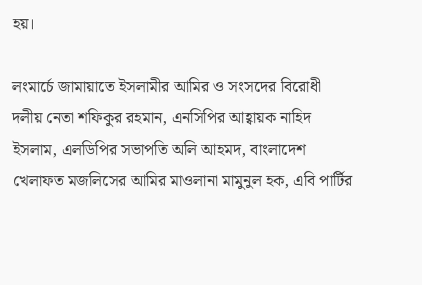হয়।

লংমার্চে জামায়াতে ইসলামীর আমির ও সংসদের বিরোধী দলীয় নেতা শফিকুর রহমান, এনসিপির আহ্বায়ক নাহিদ ইসলাম, এলডিপির সভাপতি অলি আহমদ, বাংলাদেশ খেলাফত মজলিসের আমির মাওলানা মামুনুল হক, এবি পার্টির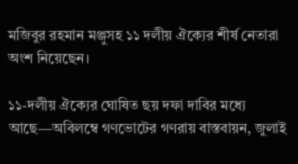মজিবুর রহমান মঞ্জুসহ ১১ দলীয় ঐক্যের শীর্ষ নেতারা অংশ নিয়েছেন।

১১-দলীয় ঐক্যের ঘোষিত ছয় দফা দাবির মধ্যে আছে—অবিলম্বে গণভোটের গণরায় বাস্তবায়ন, জুলাই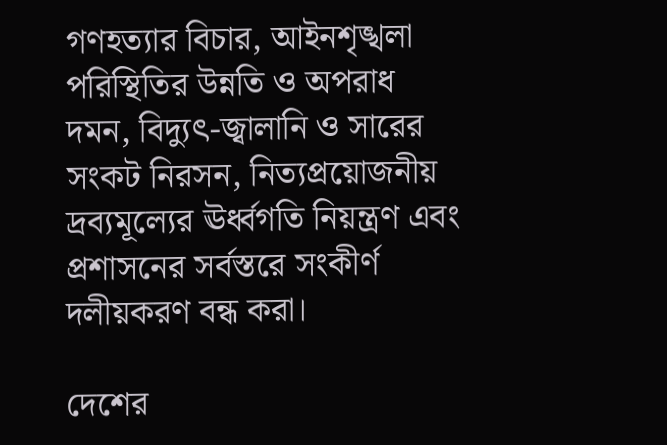গণহত্যার বিচার, আইনশৃঙ্খলা পরিস্থিতির উন্নতি ও অপরাধ দমন, বিদ্যুৎ-জ্বালানি ও সারের সংকট নিরসন, নিত্যপ্রয়োজনীয় দ্রব্যমূল্যের ঊর্ধ্বগতি নিয়ন্ত্রণ এবং প্রশাসনের সর্বস্তরে সংকীর্ণ দলীয়করণ বন্ধ করা।

দেশের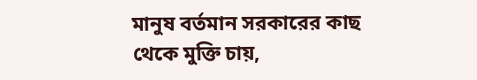মানুষ বর্তমান সরকারের কাছ থেকে মুক্তি চায়,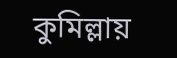কুমিল্লায়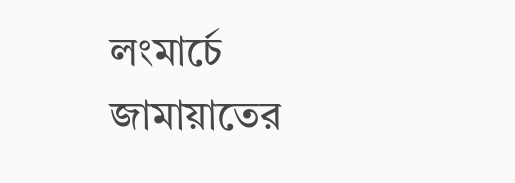লংমার্চে জামায়াতের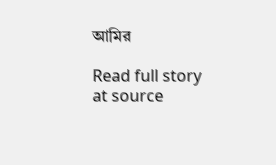আমির

Read full story at source